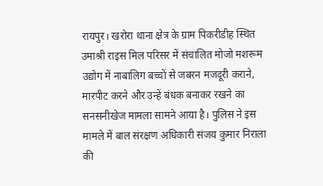रायपुर। खरोरा थाना क्षेत्र के ग्राम पिकरीडीह स्थित उमाश्री राइस मिल परिसर में संचालित मोजो मशरूम उद्योग में नाबालिग बच्चों से जबरन मजदूरी कराने, मारपीट करने और उन्हें बंधक बनाकर रखने का सनसनीखेज मामला सामने आया है। पुलिस ने इस मामले में बाल संरक्षण अधिकारी संजय कुमार निराला की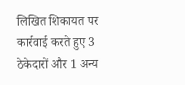लिखित शिकायत पर कार्रवाई करते हुए 3 ठेकेदारों और 1 अन्य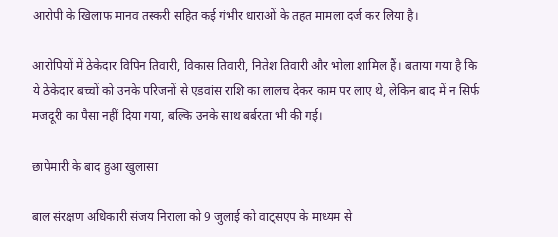आरोपी के खिलाफ मानव तस्करी सहित कई गंभीर धाराओं के तहत मामला दर्ज कर लिया है।

आरोपियों में ठेकेदार विपिन तिवारी, विकास तिवारी, नितेश तिवारी और भोला शामिल हैं। बताया गया है कि ये ठेकेदार बच्चों को उनके परिजनों से एडवांस राशि का लालच देकर काम पर लाए थे, लेकिन बाद में न सिर्फ मजदूरी का पैसा नहीं दिया गया, बल्कि उनके साथ बर्बरता भी की गई।

छापेमारी के बाद हुआ खुलासा

बाल संरक्षण अधिकारी संजय निराला को 9 जुलाई को वाट्सएप के माध्यम से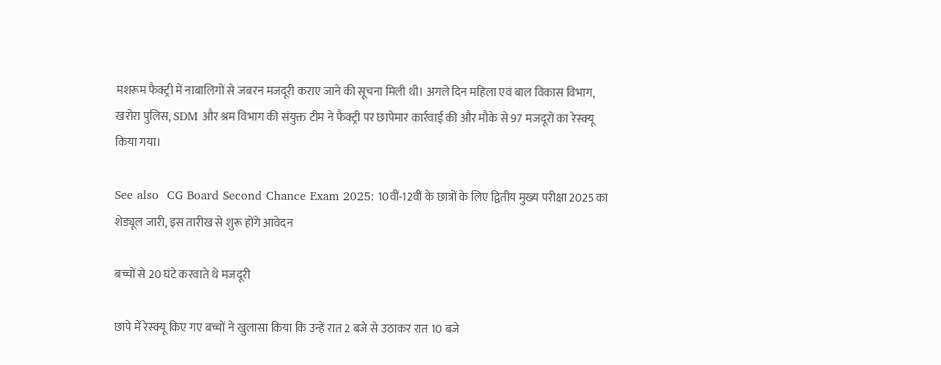मशरूम फैक्ट्री में नाबालिगों से जबरन मजदूरी कराए जाने की सूचना मिली थी। अगले दिन महिला एवं बाल विकास विभाग, खरोरा पुलिस, SDM और श्रम विभाग की संयुक्त टीम ने फैक्ट्री पर छापेमार कार्रवाई की और मौके से 97 मजदूरों का रेस्क्यू किया गया।

See also  CG Board Second Chance Exam 2025: 10वीं-12वीं के छात्रों के लिए द्वितीय मुख्य परीक्षा 2025 का शेड्यूल जारी, इस तारीख से शुरू होंगे आवेदन

बच्चों से 20 घंटे करवाते थे मजदूरी

छापे में रेस्क्यू किए गए बच्चों ने खुलासा किया कि उन्हें रात 2 बजे से उठाकर रात 10 बजे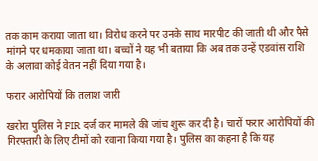तक काम कराया जाता था। विरोध करने पर उनके साथ मारपीट की जाती थी और पैसे मांगने पर धमकाया जाता था। बच्चों ने यह भी बताया कि अब तक उन्हें एडवांस राशि के अलावा कोई वेतन नहीं दिया गया है।

फरार आरोपियों कि तलाश जारी

खरोरा पुलिस ने FIR दर्ज कर मामले की जांच शुरू कर दी है। चारों फरार आरोपियों की गिरफ्तारी के लिए टीमों को रवाना किया गया है। पुलिस का कहना है कि यह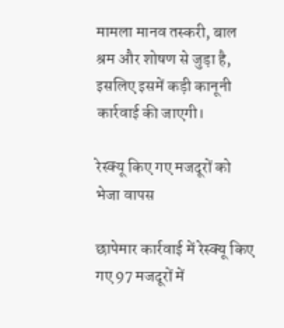मामला मानव तस्करी, बाल श्रम और शोषण से जुड़ा है, इसलिए इसमें कड़ी कानूनी कार्रवाई की जाएगी।

रेस्क्यू किए गए मजदूरों को भेजा वापस

छापेमार कार्रवाई में रेस्क्यू किए गए 97 मजदूरों में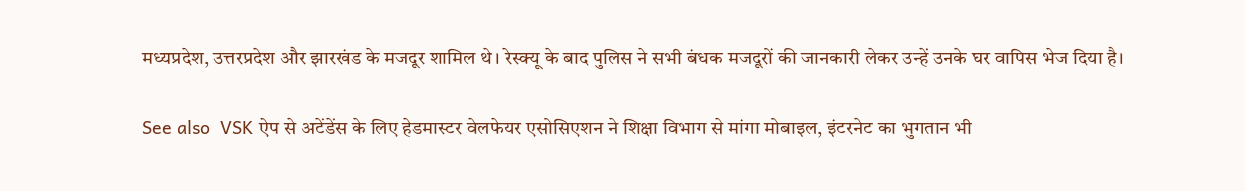मध्यप्रदेश, उत्तरप्रदेश और झारखंड के मजदूर शामिल थे। रेस्क्यू के बाद पुलिस ने सभी बंधक मजदूरों की जानकारी लेकर उन्हें उनके घर वापिस भेज दिया है।

See also  VSK ऐप से अटेंडेंस के लिए हेडमास्टर वेलफेयर एसोसिएशन ने शिक्षा विभाग से मांगा मोबाइल, इंटरनेट का भुगतान भी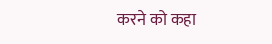करने को कहा